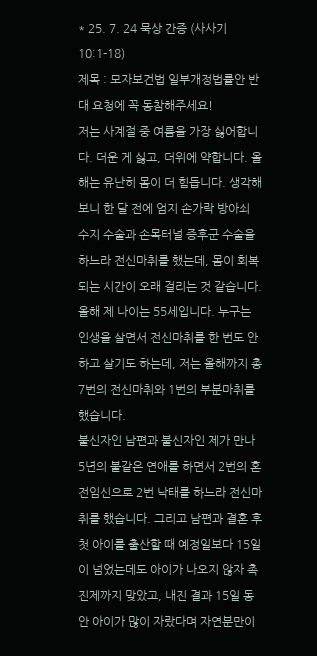* 25. 7. 24 묵상 간증 (사사기 10:1-18)
제목 : 모자보건법 일부개정법률안 반대 요청에 꼭 동참해주세요!
저는 사계절 중 여름을 가장 싫어합니다. 더운 게 싫고, 더위에 약합니다. 올해는 유난히 몸이 더 힘듭니다. 생각해보니 한 달 전에 엄지 손가락 방아쇠 수지 수술과 손목터널 증후군 수술을 하느라 전신마취를 했는데, 몸이 회복 되는 시간이 오래 걸리는 것 같습니다. 올해 제 나이는 55세입니다. 누구는 인생을 살면서 전신마취를 한 번도 안 하고 살기도 하는데, 저는 올해까지 총 7번의 전신마취와 1번의 부분마취를 했습니다.
불신자인 남편과 불신자인 제가 만나 5년의 불같은 연애를 하면서 2번의 혼전임신으로 2번 낙태를 하느라 전신마취를 했습니다. 그리고 남편과 결혼 후 첫 아이를 출산할 때 예정일보다 15일이 넘었는데도 아이가 나오지 않자 촉진제까지 맞았고, 내진 결과 15일 동안 아이가 많이 자랐다며 자연분만이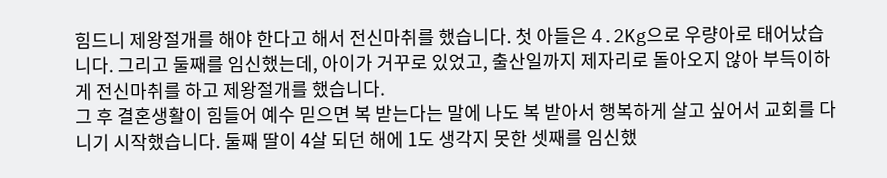힘드니 제왕절개를 해야 한다고 해서 전신마취를 했습니다. 첫 아들은 4.2Kg으로 우량아로 태어났습니다. 그리고 둘째를 임신했는데, 아이가 거꾸로 있었고, 출산일까지 제자리로 돌아오지 않아 부득이하게 전신마취를 하고 제왕절개를 했습니다.
그 후 결혼생활이 힘들어 예수 믿으면 복 받는다는 말에 나도 복 받아서 행복하게 살고 싶어서 교회를 다니기 시작했습니다. 둘째 딸이 4살 되던 해에 1도 생각지 못한 셋째를 임신했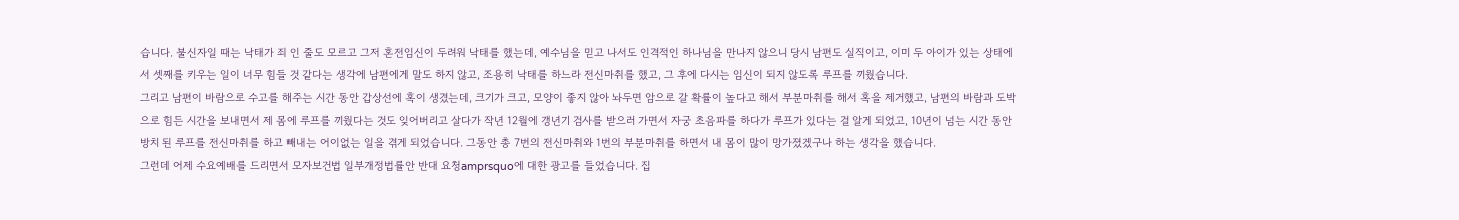습니다. 불신자일 때는 낙태가 죄 인 줄도 모르고 그저 혼전임신이 두려워 낙태를 했는데, 예수님을 믿고 나서도 인격적인 하나님을 만나지 않으니 당시 남편도 실직이고, 이미 두 아이가 있는 상태에서 셋째를 키우는 일이 너무 힘들 것 같다는 생각에 남편에게 말도 하지 않고, 조용히 낙태를 하느라 전신마취를 했고, 그 후에 다시는 임신이 되지 않도록 루프를 끼웠습니다.
그리고 남편이 바람으로 수고를 해주는 시간 동안 갑상선에 혹이 생겼는데, 크기가 크고, 모양이 좋지 않아 놔두면 암으로 갈 확률이 높다고 해서 부분마취를 해서 혹을 제거했고, 남편의 바람과 도박으로 힘든 시간을 보내면서 제 몸에 루프를 끼웠다는 것도 잊어버리고 살다가 작년 12월에 갱년기 검사를 받으러 가면서 자궁 초음파를 하다가 루프가 있다는 걸 알게 되었고, 10년이 넘는 시간 동안 방치 된 루프를 전신마취를 하고 빼내는 어이없는 일을 겪게 되었습니다. 그동안 총 7번의 전신마취와 1번의 부분마취를 하면서 내 몸이 많이 망가졌겠구나 하는 생각을 했습니다.
그런데 어제 수요예배를 드리면서 모자보건법 일부개정법률안 반대 요청amprsquo에 대한 광고를 들었습니다. 집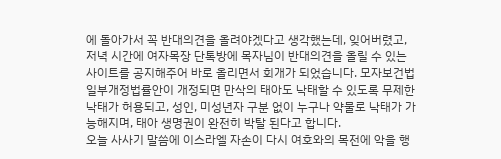에 돌아가서 꼭 반대의견을 올려야겠다고 생각했는데, 잊어버렸고, 저녁 시간에 여자목장 단톡방에 목자님이 반대의견을 올릴 수 있는 사이트를 공지해주어 바로 올리면서 회개가 되었습니다. 모자보건법 일부개정법률안이 개정되면 만삭의 태아도 낙태할 수 있도록 무제한 낙태가 허용되고, 성인, 미성년자 구분 없이 누구나 약물로 낙태가 가능해지며, 태아 생명권이 완전히 박탈 된다고 합니다.
오늘 사사기 말씀에 이스라엘 자손이 다시 여호와의 목전에 악을 행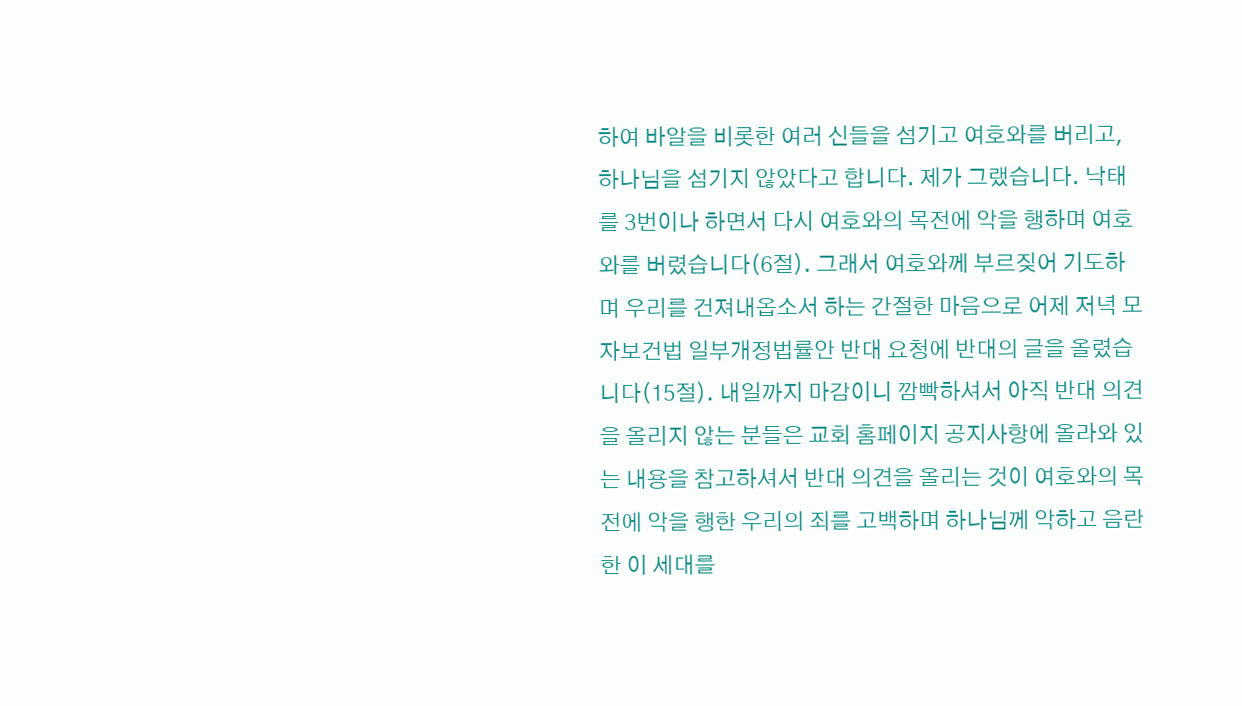하여 바알을 비롯한 여러 신들을 섬기고 여호와를 버리고, 하나님을 섬기지 않았다고 합니다. 제가 그랬습니다. 낙태를 3번이나 하면서 다시 여호와의 목전에 악을 행하며 여호와를 버렸습니다(6절). 그래서 여호와께 부르짖어 기도하며 우리를 건져내옵소서 하는 간절한 마음으로 어제 저녁 모자보건법 일부개정법률안 반대 요청에 반대의 글을 올렸습니다(15절). 내일까지 마감이니 깜빡하셔서 아직 반대 의견을 올리지 않는 분들은 교회 홈페이지 공지사항에 올라와 있는 내용을 참고하셔서 반대 의견을 올리는 것이 여호와의 목전에 악을 행한 우리의 죄를 고백하며 하나님께 악하고 음란한 이 세대를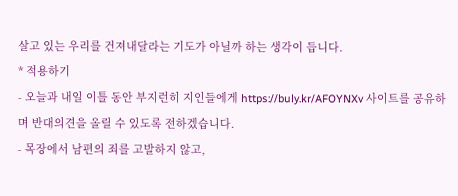살고 있는 우리를 건져내달라는 기도가 아닐까 하는 생각이 듭니다.
* 적용하기
- 오늘과 내일 이틀 동안 부지런히 지인들에게 https://buly.kr/AFOYNXv 사이트를 공유하며 반대의견을 올릴 수 있도록 전하겠습니다.
- 목장에서 남편의 죄를 고발하지 않고,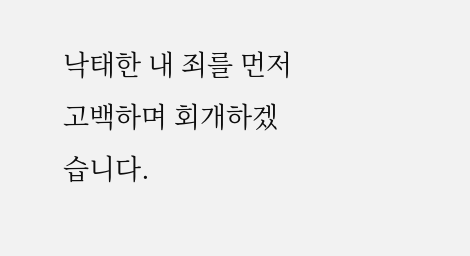낙태한 내 죄를 먼저 고백하며 회개하겠습니다.